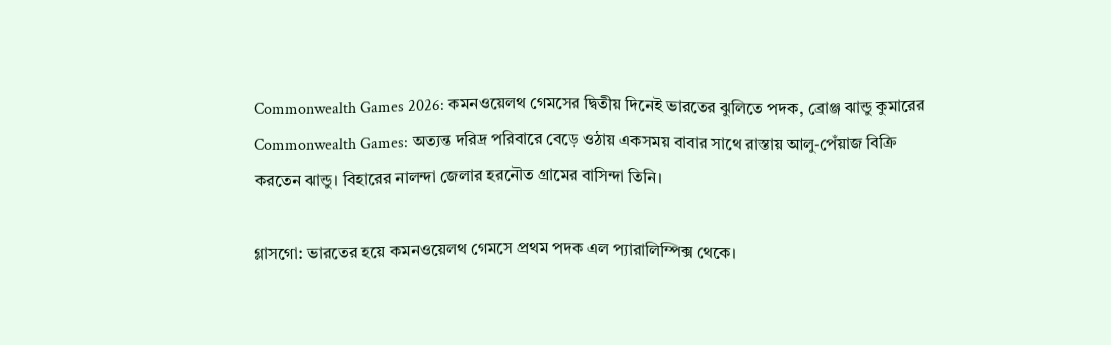Commonwealth Games 2026: কমনওয়েলথ গেমসের দ্বিতীয় দিনেই ভারতের ঝুলিতে পদক, ব্রোঞ্জ ঝান্ডু কুমারের
Commonwealth Games: অত্যন্ত দরিদ্র পরিবারে বেড়ে ওঠায় একসময় বাবার সাথে রাস্তায় আলু-পেঁয়াজ বিক্রি করতেন ঝান্ডু। বিহারের নালন্দা জেলার হরনৌত গ্রামের বাসিন্দা তিনি।

গ্লাসগো: ভারতের হয়ে কমনওয়েলথ গেমসে প্রথম পদক এল প্যারালিম্পিক্স থেকে।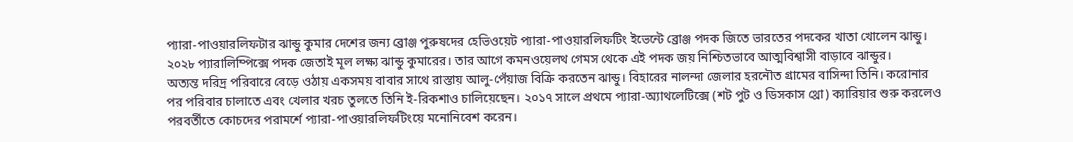প্যারা-পাওয়ারলিফটার ঝান্ডু কুমার দেশের জন্য ব্রোঞ্জ পুরুষদের হেভিওয়েট প্যারা-পাওয়ারলিফটিং ইভেন্টে ব্রোঞ্জ পদক জিতে ভারতের পদকের খাতা খোলেন ঝান্ডু। ২০২৮ প্যারালিম্পিক্সে পদক জেতাই মূল লক্ষ্য ঝান্ডু কুমারের। তার আগে কমনওয়েলথ গেমস থেকে এই পদক জয় নিশ্চিতভাবে আত্মবিশ্বাসী বাড়াবে ঝান্ডুর।
অত্যন্ত দরিদ্র পরিবারে বেড়ে ওঠায় একসময় বাবার সাথে রাস্তায় আলু-পেঁয়াজ বিক্রি করতেন ঝান্ডু। বিহারের নালন্দা জেলার হরনৌত গ্রামের বাসিন্দা তিনি। করোনার পর পরিবার চালাতে এবং খেলার খরচ তুলতে তিনি ই-রিকশাও চালিয়েছেন। ২০১৭ সালে প্রথমে প্যারা-অ্যাথলেটিক্সে (শট পুট ও ডিসকাস থ্রো) ক্যারিয়ার শুরু করলেও পরবর্তীতে কোচদের পরামর্শে প্যারা-পাওয়ারলিফটিংয়ে মনোনিবেশ করেন।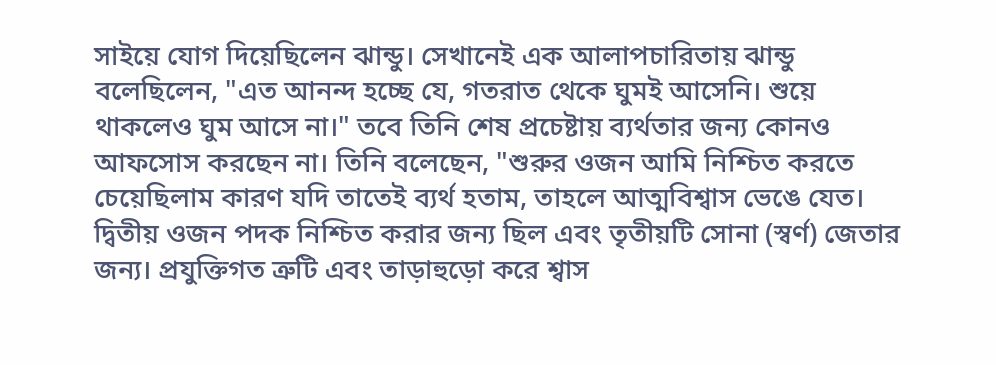সাইয়ে যোগ দিয়েছিলেন ঝান্ডু। সেখানেই এক আলাপচারিতায় ঝান্ডু বলেছিলেন, "এত আনন্দ হচ্ছে যে, গতরাত থেকে ঘুমই আসেনি। শুয়ে থাকলেও ঘুম আসে না।" তবে তিনি শেষ প্রচেষ্টায় ব্যর্থতার জন্য কোনও আফসোস করছেন না। তিনি বলেছেন, "শুরুর ওজন আমি নিশ্চিত করতে চেয়েছিলাম কারণ যদি তাতেই ব্যর্থ হতাম, তাহলে আত্মবিশ্বাস ভেঙে যেত। দ্বিতীয় ওজন পদক নিশ্চিত করার জন্য ছিল এবং তৃতীয়টি সোনা (স্বর্ণ) জেতার জন্য। প্রযুক্তিগত ত্রুটি এবং তাড়াহুড়ো করে শ্বাস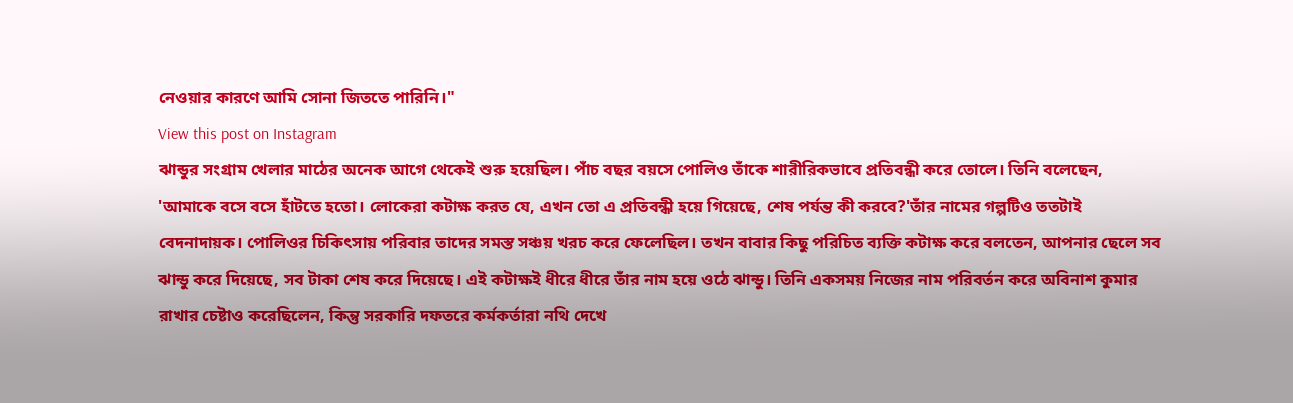নেওয়ার কারণে আমি সোনা জিততে পারিনি।"
View this post on Instagram
ঝান্ডুর সংগ্রাম খেলার মাঠের অনেক আগে থেকেই শুরু হয়েছিল। পাঁচ বছর বয়সে পোলিও তাঁকে শারীরিকভাবে প্রতিবন্ধী করে তোলে। তিনি বলেছেন, 'আমাকে বসে বসে হাঁটতে হতো। লোকেরা কটাক্ষ করত যে, এখন তো এ প্রতিবন্ধী হয়ে গিয়েছে, শেষ পর্যন্ত কী করবে?'তাঁর নামের গল্পটিও ততটাই বেদনাদায়ক। পোলিওর চিকিৎসায় পরিবার তাদের সমস্ত সঞ্চয় খরচ করে ফেলেছিল। তখন বাবার কিছু পরিচিত ব্যক্তি কটাক্ষ করে বলতেন, আপনার ছেলে সব ঝান্ডু করে দিয়েছে, সব টাকা শেষ করে দিয়েছে। এই কটাক্ষই ধীরে ধীরে তাঁর নাম হয়ে ওঠে ঝান্ডু। তিনি একসময় নিজের নাম পরিবর্তন করে অবিনাশ কুমার রাখার চেষ্টাও করেছিলেন, কিন্তু সরকারি দফতরে কর্মকর্তারা নথি দেখে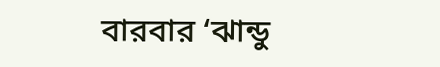বারবার ‘ঝান্ডু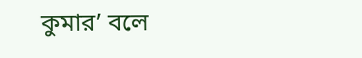কুমার’ বলে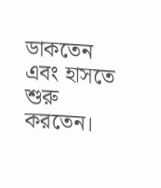ডাকতেন এবং হাসতে শুরু করতেন।